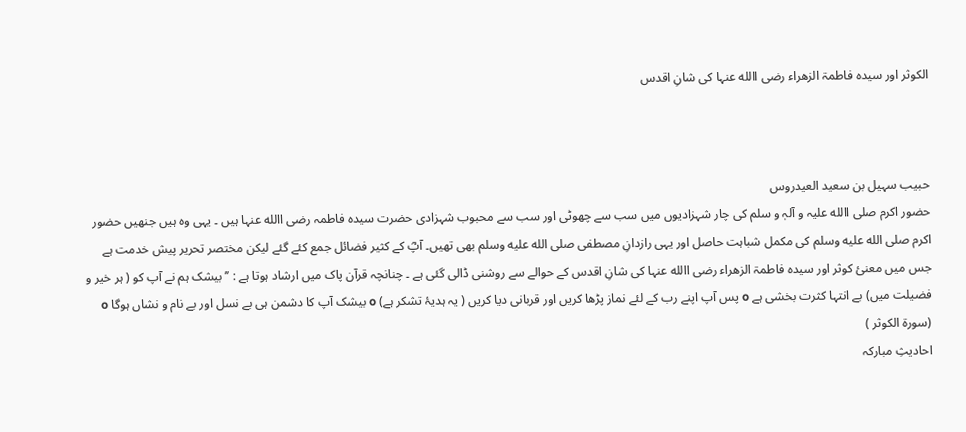الکوثر اور سیدہ فاطمۃ الزھراء رضی االله عنہا کی شانِ اقدس



حبیب سہیل بن سعید العیدروس
حضور اکرم صلی االله علیہ و آلہٖ و سلم کی چار شہزادیوں میں سب سے چھوٹی اور سب سے محبوب شہزادی حضرت سیدہ فاطمہ رضی االله عنہا ہیں ۔ یہی وہ ہیں جنھیں حضور اکرم صلى الله عليه وسلم کی مکمل شباہت حاصل اور یہی رازدانِ مصطفی صلى الله عليه وسلم بھی تھیں۔ آپؓ کے کثیر فضائل جمع کئے گئے لیکن مختصر تحریر پیش خدمت ہے جس میں معنیٔ کوثر اور سیدہ فاطمۃ الزھراء رضی االله عنہا کی شانِ اقدس کے حوالے سے روشنی ڈالی گئی ہے ۔ چنانچہ قرآن پاک میں ارشاد ہوتا ہے : ’’بیشک ہم نے آپ کو ( ہر خیر و فضیلت میں) بے انتہا کثرت بخشی ہے o پس آپ اپنے رب کے لئے نماز پڑھا کریں اور قربانی دیا کریں ( یہ ہدیۂ تشکر ہے) o بیشک آپ کا دشمن ہی بے نسل اور بے نام و نشاں ہوگا o (سورۃ الکوثر )
احادیثِ مبارکہ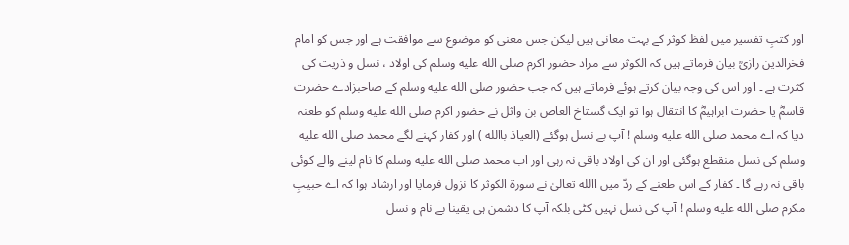اور کتبِ تفسیر میں لفظ کوثر کے بہت معانی ہیں لیکن جس معنی کو موضوع سے موافقت ہے اور جس کو امام فخرالدین رازیؒ بیان فرماتے ہیں کہ الکوثر سے مراد حضور اکرم صلى الله عليه وسلم کی اولاد ، نسل و ذریت کی کثرت ہے ۔ اور اس کی وجہ بیان کرتے ہوئے فرماتے ہیں کہ جب حضور صلى الله عليه وسلم کے صاحبزادے حضرت قاسمؓ یا حضرت ابراہیمؓ کا انتقال ہوا تو ایک گستاخ العاص بن واثل نے حضور اکرم صلى الله عليه وسلم کو طعنہ دیا کہ اے محمد صلى الله عليه وسلم ! آپ بے نسل ہوگئے (العیاذ باالله ) اور کفار کہنے لگے محمد صلى الله عليه وسلم کی نسل منقطع ہوگئی اور ان کی اولاد باقی نہ رہی اور اب محمد صلى الله عليه وسلم کا نام لینے والے کوئی باقی نہ رہے گا ۔ کفار کے اس طعنے کے ردّ میں االله تعالیٰ نے سورۃ الکوثر کا نزول فرمایا اور ارشاد ہوا کہ اے حبیبِ مکرم صلى الله عليه وسلم ! آپ کی نسل نہیں کٹی بلکہ آپ کا دشمن ہی یقینا بے نام و نسل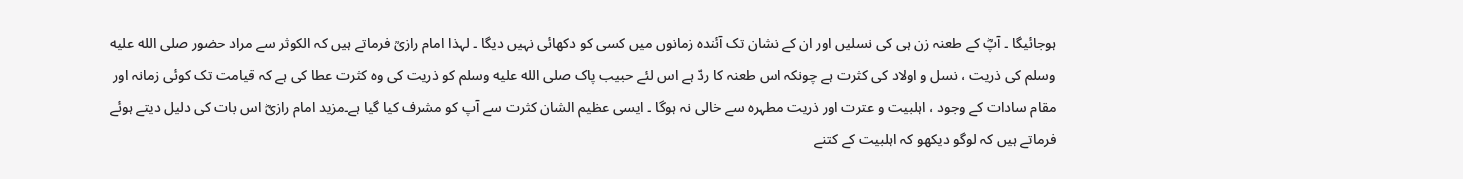ہوجائیگا ۔ آپؓ کے طعنہ زن ہی کی نسلیں اور ان کے نشان تک آئندہ زمانوں میں کسی کو دکھائی نہیں دیگا ۔ لہذا امام رازیؒ فرماتے ہیں کہ الکوثر سے مراد حضور صلى الله عليه وسلم کی ذریت ، نسل و اولاد کی کثرت ہے چونکہ اس طعنہ کا ردّ ہے اس لئے حبیب پاک صلى الله عليه وسلم کو ذریت کی وہ کثرت عطا کی ہے کہ قیامت تک کوئی زمانہ اور مقام سادات کے وجود ، اہلبیت و عترت اور ذریت مطہرہ سے خالی نہ ہوگا ۔ ایسی عظیم الشان کثرت سے آپ کو مشرف کیا گیا ہے۔مزید امام رازیؓ اس بات کی دلیل دیتے ہوئے فرماتے ہیں کہ لوگو دیکھو کہ اہلبیت کے کتنے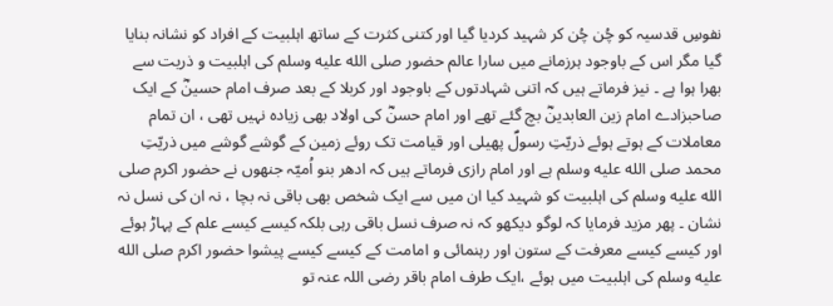نفوسِ قدسیہ کو چُن چُن کر شہید کردیا گیا اور کتنی کثرت کے ساتھ اہلبیت کے افراد کو نشانہ بنایا گیا مگر اس کے باوجود ہرزمانے میں سارا عالم حضور صلى الله عليه وسلم کی اہلبیت و ذریت سے بھرا ہوا ہے ۔ نیز فرماتے ہیں کہ اتنی شہادتوں کے باوجود اور کربلا کے بعد صرف امام حسینؓ کے ایک صاحبزادے امام زین العابدینؓ بچ گئے تھے اور امام حسنؓ کی اولاد بھی زیادہ نہیں تھی ، ان تمام معاملات کے ہوتے ہوئے ذریّتِ رسولؐ پھیلی اور قیامت تک روئے زمین کے گوشے گوشے میں ذریّتِ محمد صلى الله عليه وسلم ہے اور امام رازی فرماتے ہیں کہ ادھر بنو اُمیّہ جنھوں نے حضور اکرم صلى الله عليه وسلم کی اہلبیت کو شہید کیا ان میں سے ایک شخص بھی باقی نہ بچا ، نہ ان کی نسل نہ نشان ۔ پھر مزید فرمایا کہ لوگو دیکھو کہ نہ صرف نسل باقی رہی بلکہ کیسے کیسے علم کے پہاڑ ہوئے اور کیسے کیسے معرفت کے ستون اور رہنمائی و امامت کے کیسے کیسے پیشوا حضور اکرم صلى الله عليه وسلم کی اہلبیت میں ہوئے ،ایک طرف امام باقر رضی اللہ عنہ تو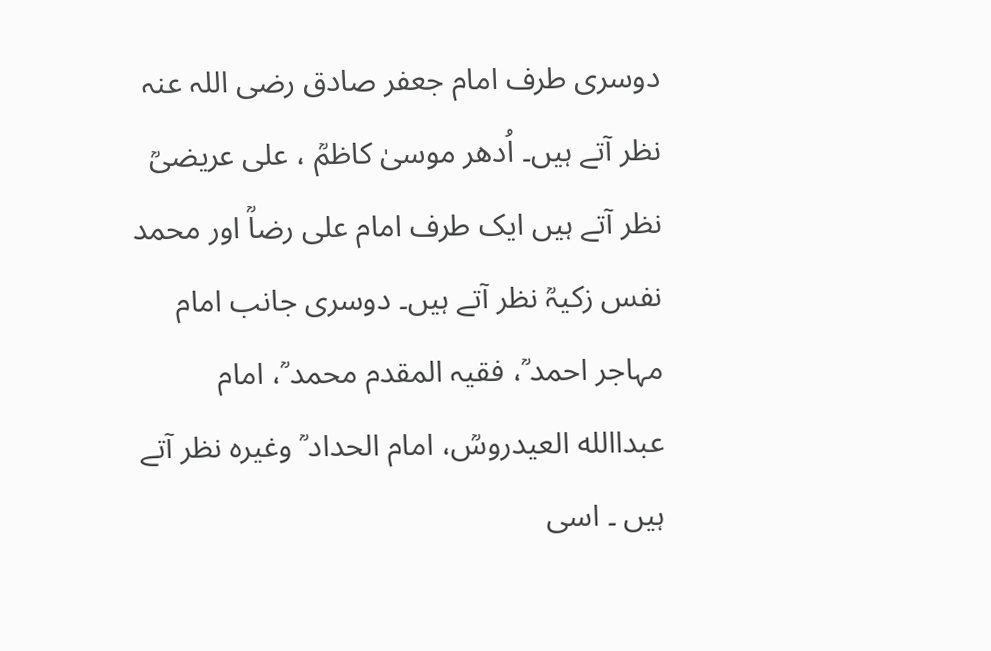دوسری طرف امام جعفر صادق رضی اللہ عنہ نظر آتے ہیں۔ اُدھر موسیٰ کاظمؒ ، علی عریضیؒ نظر آتے ہیں ایک طرف امام علی رضاؒ اور محمد نفس زکیہؒ نظر آتے ہیں۔ دوسری جانب امام مہاجر احمد ؒ، فقیہ المقدم محمد ؒ، امام عبداالله العیدروسؒ، امام الحداد ؒ وغیرہ نظر آتے ہیں ۔ اسی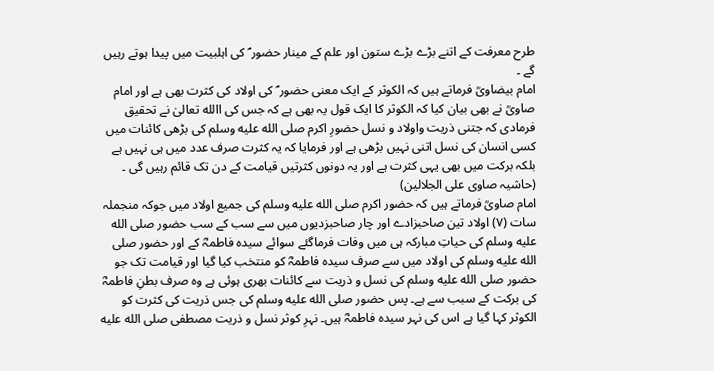طرح معرفت کے اتنے بڑے بڑے ستون اور علم کے مینار حضور ؐ کی اہلبیت میں پیدا ہوتے رہیں گے ۔
امام بیضاویؒ فرماتے ہیں کہ الکوثر کے ایک معنی حضور ؐ کی اولاد کی کثرت بھی ہے اور امام صاویؒ نے بھی بیان کیا کہ الکوثر کا ایک قول یہ بھی ہے کہ جس کی االله تعالیٰ نے تحقیق فرمادی کہ جتنی ذریت واولاد و نسل حضورِ اکرم صلى الله عليه وسلم کی بڑھی کائنات میں کسی انسان کی نسل اتنی نہیں بڑھی ہے اور فرمایا کہ یہ کثرت صرف عدد میں ہی نہیں ہے بلکہ برکت میں بھی یہی کثرت ہے اور یہ دونوں کثرتیں قیامت کے دن تک قائم رہیں گی ۔ (حاشیہ صاوی علی الجلالین)
امام صاویؒ فرماتے ہیں کہ حضور اکرم صلى الله عليه وسلم کی جمیع اولاد میں جوکہ منجملہ سات (۷) اولاد تین صاحبزادے اور چار صاحبزدیوں میں سے سب کے سب حضور صلى الله عليه وسلم کی حیاتِ مبارکہ ہی میں وفات فرماگئے سوائے سیدہ فاطمہؓ کے اور حضور صلى الله عليه وسلم کی اولاد میں سے صرف سیدہ فاطمہؓ کو منتخب کیا گیا اور قیامت تک جو حضور صلى الله عليه وسلم کی نسل و ذریت سے کائنات بھری ہوئی ہے وہ صرف بطنِ فاطمہؓ کی برکت کے سبب سے ہے۔ پس حضور صلى الله عليه وسلم کی جس ذریت کی کثرت کو الکوثر کہا گیا ہے اس کی نہر سیدہ فاطمہؓ ہیں۔ نہرِ کوثر نسل و ذریت مصطفی صلى الله عليه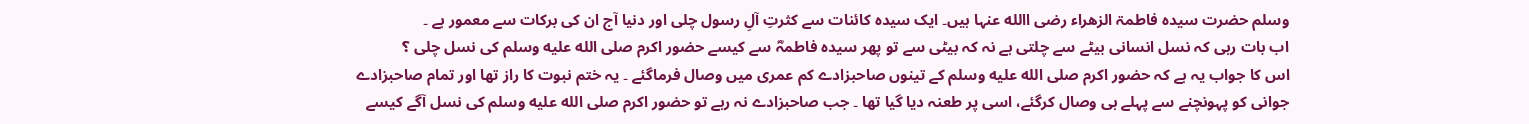وسلم حضرت سیدہ فاطمۃ الزھراء رضی االله عنہا ہیں۔ ایک سیدہ کائنات سے کثرتِ آلِ رسول چلی اور دنیا آج ان کی برکات سے معمور ہے ۔
اب بات رہی کہ نسل انسانی بیٹے سے چلتی ہے نہ کہ بیٹی سے تو پھر سیدہ فاطمہؓ سے کیسے حضور اکرم صلى الله عليه وسلم کی نسل چلی ؟
اس کا جواب یہ ہے کہ حضور اکرم صلى الله عليه وسلم کے تینوں صاحبزادے کم عمری میں وصال فرماگئے ۔ یہ ختم نبوت کا راز تھا اور تمام صاحبزادے جوانی کو پہونچنے سے پہلے ہی وصال کرگئے، اسی پر طعنہ دیا گیا تھا ۔ جب صاحبزادے نہ رہے تو حضور اکرم صلى الله عليه وسلم کی نسل آگے کیسے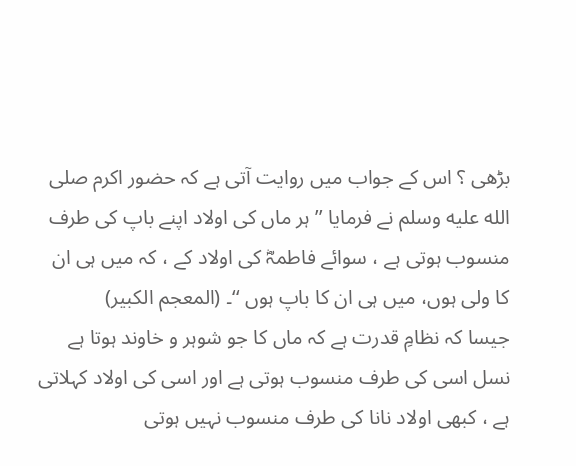بڑھی ؟ اس کے جواب میں روایت آتی ہے کہ حضور اکرم صلى الله عليه وسلم نے فرمایا ’’ہر ماں کی اولاد اپنے باپ کی طرف منسوب ہوتی ہے ، سوائے فاطمہؓ کی اولاد کے ، کہ میں ہی ان کا ولی ہوں، میں ہی ان کا باپ ہوں ‘‘۔ (المعجم الکبیر)
جیسا کہ نظامِ قدرت ہے کہ ماں کا جو شوہر و خاوند ہوتا ہے نسل اسی کی طرف منسوب ہوتی ہے اور اسی کی اولاد کہلاتی ہے ، کبھی اولاد نانا کی طرف منسوب نہیں ہوتی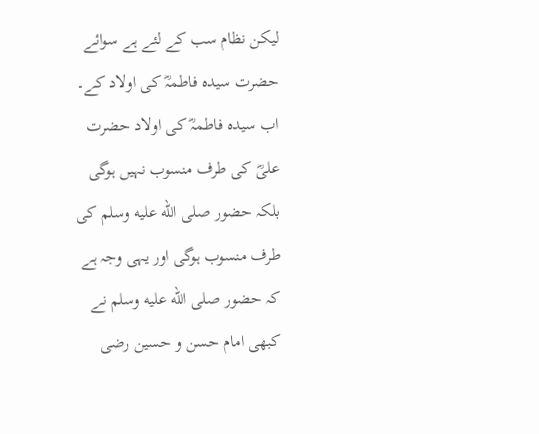لیکن نظام سب کے لئے ہے سوائے حضرت سیدہ فاطمہؓ کی اولاد کے۔ اب سیدہ فاطمہؓ کی اولاد حضرت علیؓ کی طرف منسوب نہیں ہوگی بلکہ حضور صلى الله عليه وسلم کی طرف منسوب ہوگی اور یہی وجہ ہے کہ حضور صلى الله عليه وسلم نے کبھی امام حسن و حسین رضی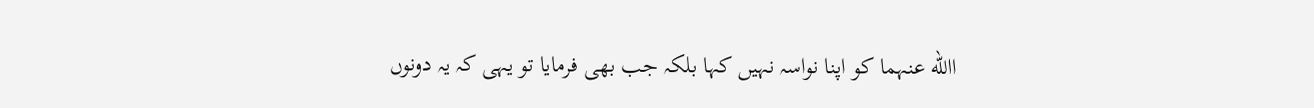االله عنہما کو اپنا نواسہ نہیں کہا بلکہ جب بھی فرمایا تو یہی کہ یہ دونوں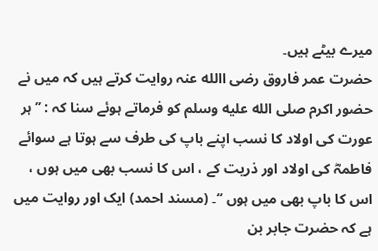میرے بیٹے ہیں۔
حضرت عمر فاروق رضی االله عنہ روایت کرتے ہیں کہ میں نے حضور اکرم صلى الله عليه وسلم کو فرماتے ہوئے سنا کہ : ’’ہر عورت کی اولاد کا نسب اپنے باپ کی طرف سے ہوتا ہے سوائے فاطمہؓ کی اولاد اور ذریت کے ، اس کا نسب بھی میں ہوں ، اس کا باپ بھی میں ہوں ‘‘۔ (مسند احمد) ایک اور روایت میں ہے کہ حضرت جابر بن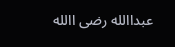عبداالله رضی االله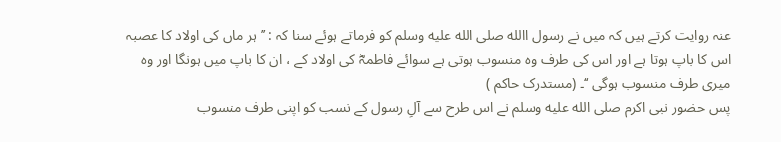عنہ روایت کرتے ہیں کہ میں نے رسول االله صلى الله عليه وسلم کو فرماتے ہوئے سنا کہ : ’’ہر ماں کی اولاد کا عصبہ اس کا باپ ہوتا ہے اور اس کی طرف وہ منسوب ہوتی ہے سوائے فاطمہؓ کی اولاد کے ، ان کا باپ میں ہونگا اور وہ میری طرف منسوب ہوگی ‘‘۔ (مستدرک حاکم )
پس حضور نبی اکرم صلى الله عليه وسلم نے اس طرح سے آلِ رسول کے نسب کو اپنی طرف منسوب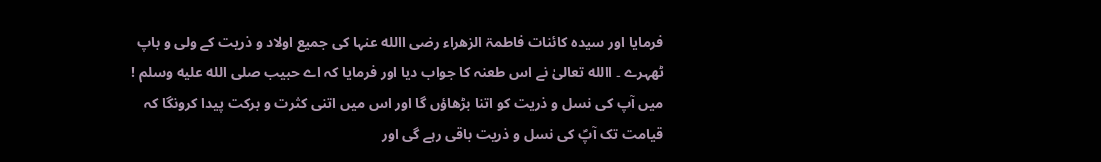فرمایا اور سیدہ کائنات فاطمۃ الزھراء رضی االله عنہا کی جمیع اولاد و ذریت کے ولی و باپ ٹھہرے ۔ االله تعالیٰ نے اس طعنہ کا جواب دیا اور فرمایا کہ اے حبیب صلى الله عليه وسلم ! میں آپ کی نسل و ذریت کو اتنا بڑھاؤں گا اور اس میں اتنی کثرت و برکت پیدا کرونگا کہ قیامت تک آپؐ کی نسل و ذریت باقی رہے گی اور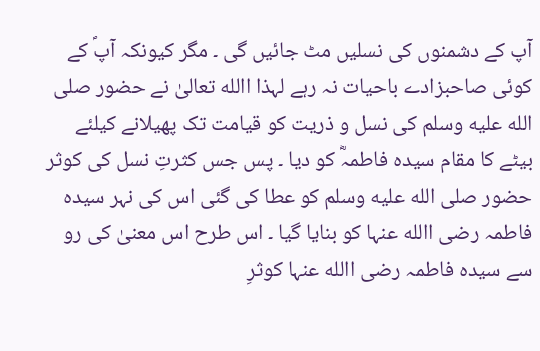آپ کے دشمنوں کی نسلیں مٹ جائیں گی ۔ مگر کیونکہ آپؐ کے کوئی صاحبزادے باحیات نہ رہے لہذا االله تعالیٰ نے حضور صلى الله عليه وسلم کی نسل و ذریت کو قیامت تک پھیلانے کیلئے بیٹے کا مقام سیدہ فاطمہؓ کو دیا ۔ پس جس کثرتِ نسل کی کوثر حضور صلى الله عليه وسلم کو عطا کی گئی اس کی نہر سیدہ فاطمہ رضی االله عنہا کو بنایا گیا ۔ اس طرح اس معنیٰ کی رو سے سیدہ فاطمہ رضی االله عنہا کوثرِ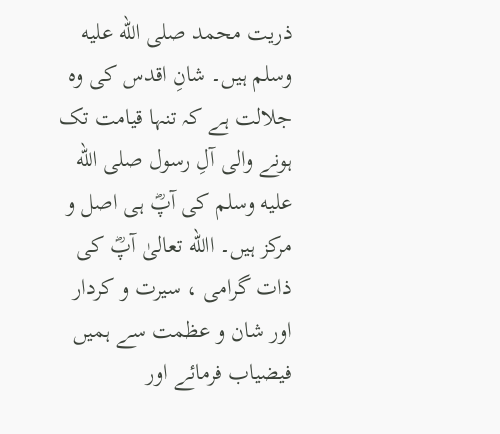ذریت محمد صلى الله عليه وسلم ہیں۔ شانِ اقدس کی وہ جلالت ہے کہ تنہا قیامت تک ہونے والی آلِ رسول صلى الله عليه وسلم کی آپؓ ہی اصل و مرکز ہیں۔ االله تعالیٰ آپؓ کی ذات گرامی ، سیرت و کردار اور شان و عظمت سے ہمیں فیضیاب فرمائے اور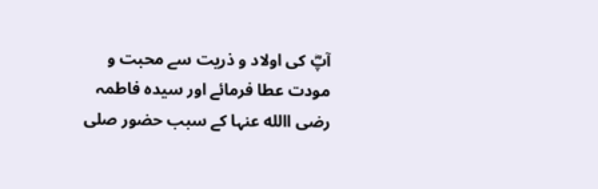آپؓ کی اولاد و ذریت سے محبت و مودت عطا فرمائے اور سیدہ فاطمہ رضی االله عنہا کے سبب حضور صلى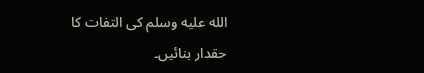الله عليه وسلم کی التفات کا حقدار بنائیں۔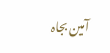آمین بجاہ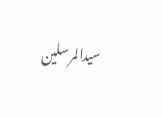سیدالمرسلین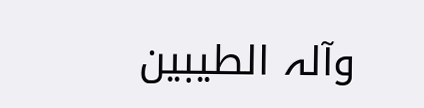وآلہ الطیبین